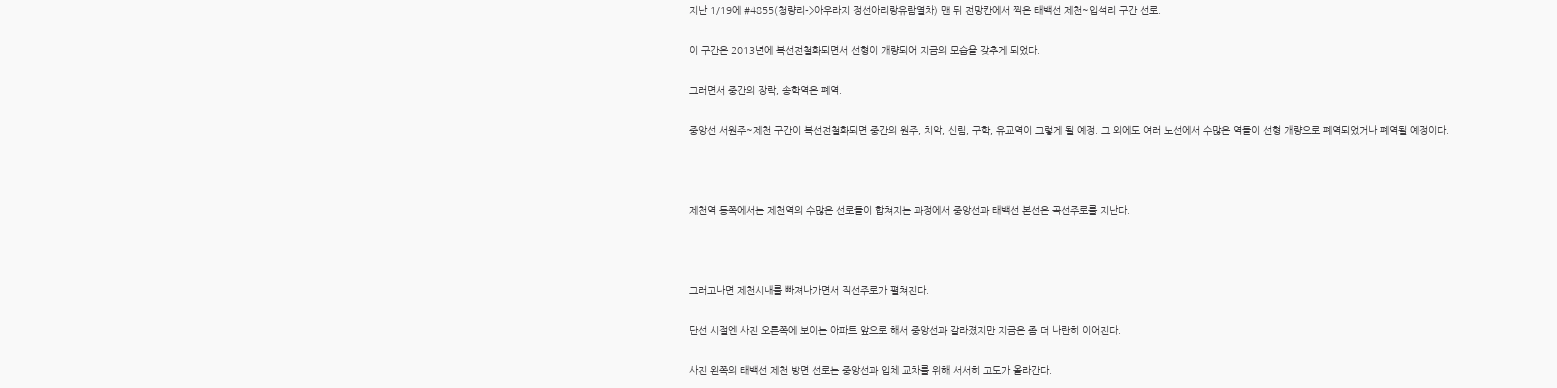지난 1/19에 #4855(청량리->아우라지 정선아리랑유람열차) 맨 뒤 전망칸에서 찍은 태백선 제천~입석리 구간 선로.

이 구간은 2013년에 복선전철화되면서 선형이 개량되어 지금의 모습을 갖추게 되었다.

그러면서 중간의 장락, 송학역은 폐역.

중앙선 서원주~제천 구간이 복선전철화되면 중간의 원주, 치악, 신림, 구학, 유교역이 그렇게 될 예정. 그 외에도 여러 노선에서 수많은 역들이 선형 개량으로 폐역되었거나 폐역될 예정이다.



제천역 동쪽에서는 제천역의 수많은 선로들이 합쳐지는 과정에서 중앙선과 태백선 본선은 곡선주로를 지난다.



그러고나면 제천시내를 빠져나가면서 직선주로가 펼쳐진다.

단선 시절엔 사진 오른쪽에 보이는 아파트 앞으로 해서 중앙선과 갈라졌지만 지금은 좀 더 나란히 이어진다.

사진 왼쪽의 태백선 제천 방면 선로는 중앙선과 입체 교차를 위해 서서히 고도가 올라간다.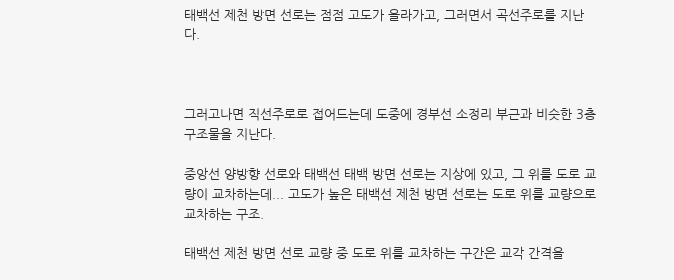태백선 제천 방면 선로는 점점 고도가 올라가고, 그러면서 곡선주로를 지난다.



그러고나면 직선주로로 접어드는데 도중에 경부선 소정리 부근과 비슷한 3층 구조물을 지난다.

중앙선 양방향 선로와 태백선 태백 방면 선로는 지상에 있고, 그 위를 도로 교량이 교차하는데... 고도가 높은 태백선 제천 방면 선로는 도로 위를 교량으로 교차하는 구조.

태백선 제천 방면 선로 교량 중 도로 위를 교차하는 구간은 교각 간격을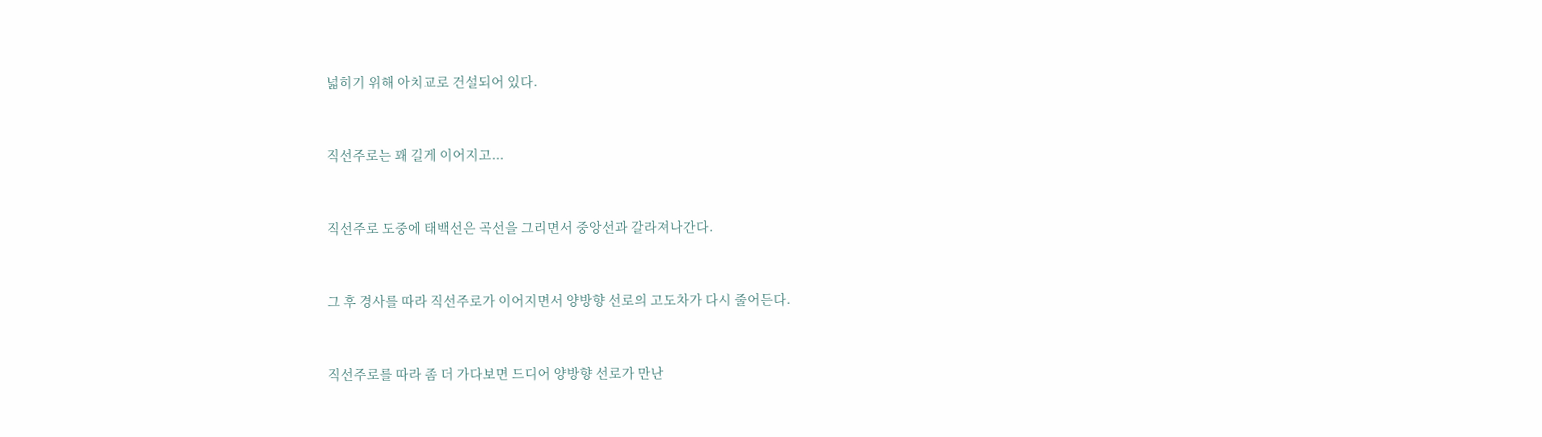넓히기 위해 아치교로 건설되어 있다.



직선주로는 꽤 길게 이어지고...



직선주로 도중에 태백선은 곡선을 그리면서 중앙선과 갈라져나간다.



그 후 경사를 따라 직선주로가 이어지면서 양방향 선로의 고도차가 다시 줄어든다.



직선주로를 따라 좀 더 가다보면 드디어 양방향 선로가 만난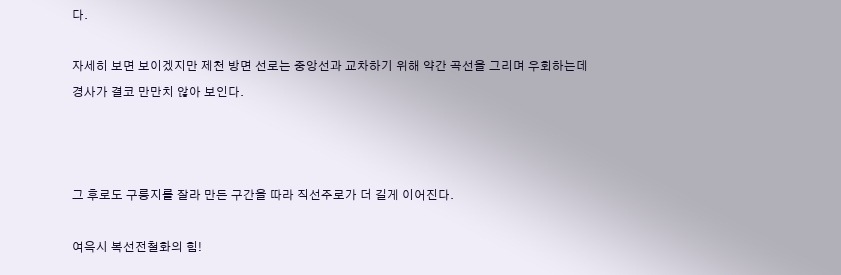다.

자세히 보면 보이겠지만 제천 방면 선로는 중앙선과 교차하기 위해 약간 곡선을 그리며 우회하는데 경사가 결코 만만치 않아 보인다.



그 후로도 구릉지를 잘라 만든 구간을 따라 직선주로가 더 길게 이어진다.

여윽시 복선전철화의 힘!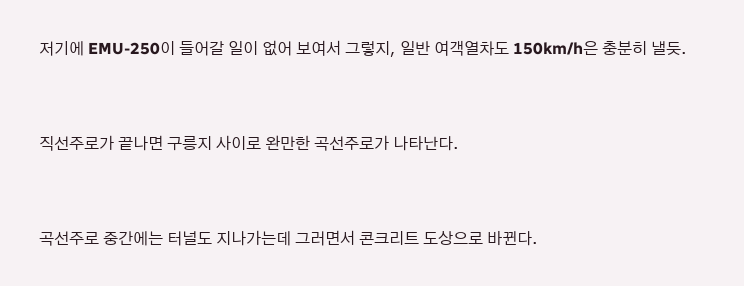저기에 EMU-250이 들어갈 일이 없어 보여서 그렇지, 일반 여객열차도 150km/h은 충분히 낼듯.



직선주로가 끝나면 구릉지 사이로 완만한 곡선주로가 나타난다.



곡선주로 중간에는 터널도 지나가는데 그러면서 콘크리트 도상으로 바뀐다.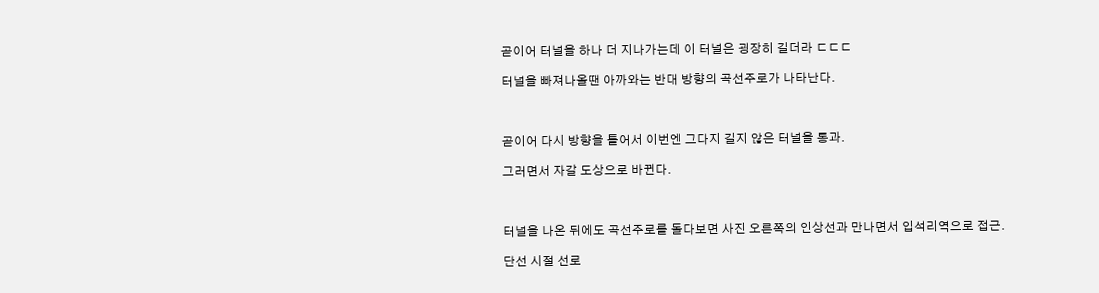곧이어 터널을 하나 더 지나가는데 이 터널은 굉장히 길더라 ㄷㄷㄷ

터널을 빠져나올땐 아까와는 반대 방향의 곡선주로가 나타난다.



곧이어 다시 방향을 틀어서 이번엔 그다지 길지 않은 터널을 통과.

그러면서 자갈 도상으로 바뀐다.



터널을 나온 뒤에도 곡선주로를 돌다보면 사진 오른쪽의 인상선과 만나면서 입석리역으로 접근.

단선 시절 선로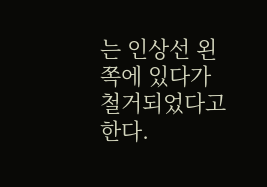는 인상선 왼쪽에 있다가 철거되었다고 한다.